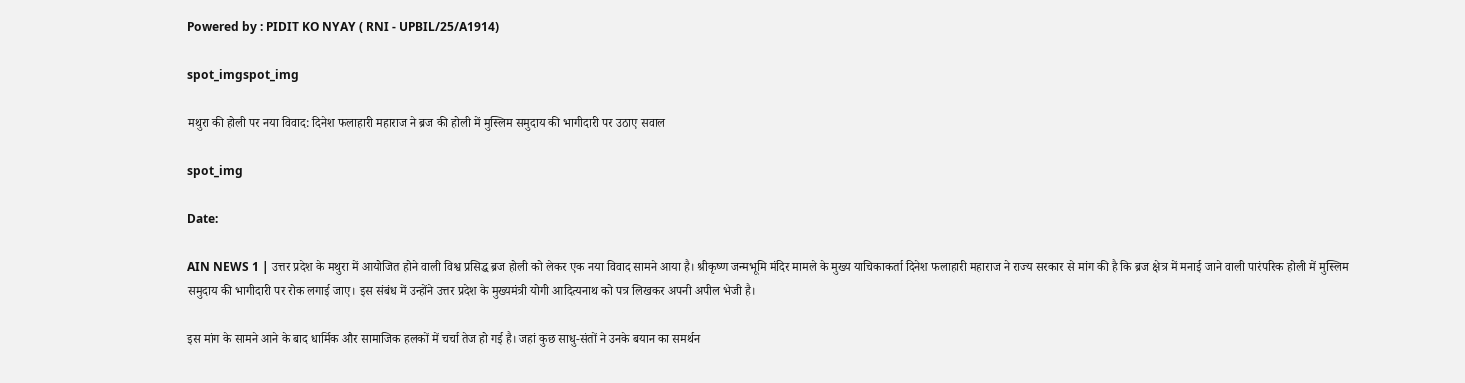Powered by : PIDIT KO NYAY ( RNI - UPBIL/25/A1914)

spot_imgspot_img

मथुरा की होली पर नया विवाद: दिनेश फलाहारी महाराज ने ब्रज की होली में मुस्लिम समुदाय की भागीदारी पर उठाए सवाल

spot_img

Date:

AIN NEWS 1 | उत्तर प्रदेश के मथुरा में आयोजित होने वाली विश्व प्रसिद्ध ब्रज होली को लेकर एक नया विवाद सामने आया है। श्रीकृष्ण जन्मभूमि मंदिर मामले के मुख्य याचिकाकर्ता दिनेश फलाहारी महाराज ने राज्य सरकार से मांग की है कि ब्रज क्षेत्र में मनाई जाने वाली पारंपरिक होली में मुस्लिम समुदाय की भागीदारी पर रोक लगाई जाए। इस संबंध में उन्होंने उत्तर प्रदेश के मुख्यमंत्री योगी आदित्यनाथ को पत्र लिखकर अपनी अपील भेजी है।

इस मांग के सामने आने के बाद धार्मिक और सामाजिक हलकों में चर्चा तेज हो गई है। जहां कुछ साधु-संतों ने उनके बयान का समर्थन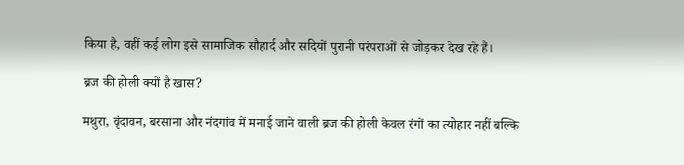किया है, वहीं कई लोग इसे सामाजिक सौहार्द और सदियों पुरानी परंपराओं से जोड़कर देख रहे हैं।

ब्रज की होली क्यों है खास?

मथुरा, वृंदावन, बरसाना और नंदगांव में मनाई जाने वाली ब्रज की होली केवल रंगों का त्योहार नहीं बल्कि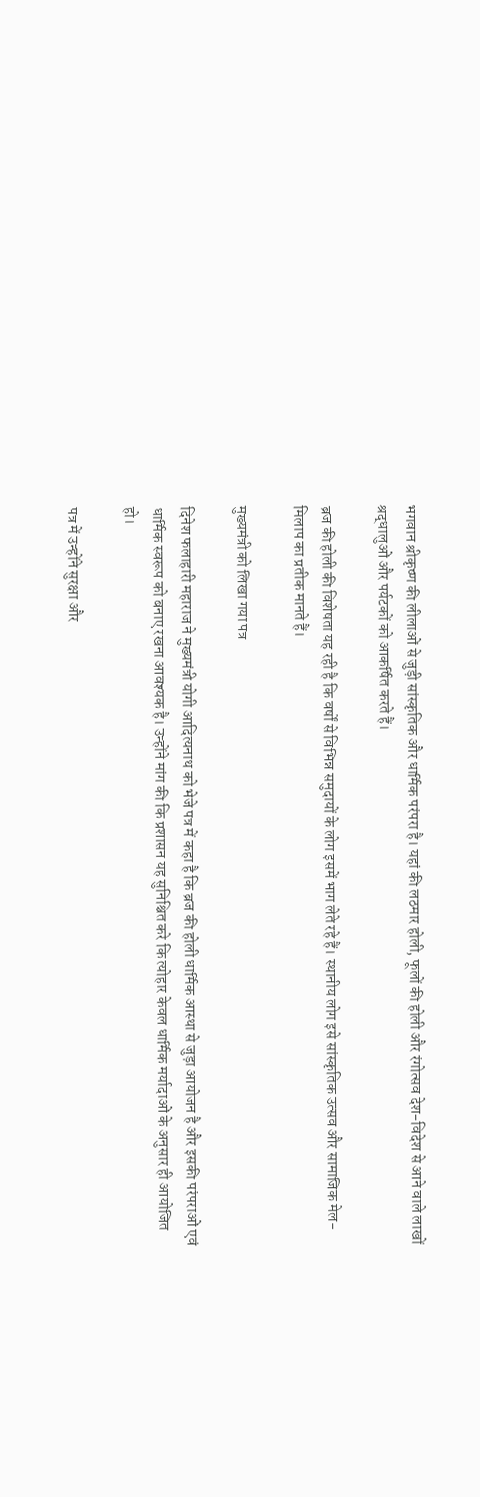भगवान श्रीकृष्ण की लीलाओं से जुड़ी सांस्कृतिक और धार्मिक परंपरा है। यहां की लठमार होली, फूलों की होली और रंगोत्सव देश-विदेश से आने वाले लाखों श्रद्धालुओं और पर्यटकों को आकर्षित करते हैं।

ब्रज की होली की विशेषता यह रही है कि वर्षों से विभिन्न समुदायों के लोग इसमें भाग लेते रहे हैं। स्थानीय लोग इसे सांस्कृतिक उत्सव और सामाजिक मेल-मिलाप का प्रतीक मानते हैं।

मुख्यमंत्री को लिखा गया पत्र

दिनेश फलाहारी महाराज ने मुख्यमंत्री योगी आदित्यनाथ को भेजे पत्र में कहा है कि ब्रज की होली धार्मिक आस्था से जुड़ा आयोजन है और इसकी परंपराओं एवं धार्मिक स्वरूप को बनाए रखना आवश्यक है। उन्होंने मांग की कि प्रशासन यह सुनिश्चित करे कि त्योहार केवल धार्मिक मर्यादाओं के अनुसार ही आयोजित हो।

पत्र में उन्होंने सुरक्षा और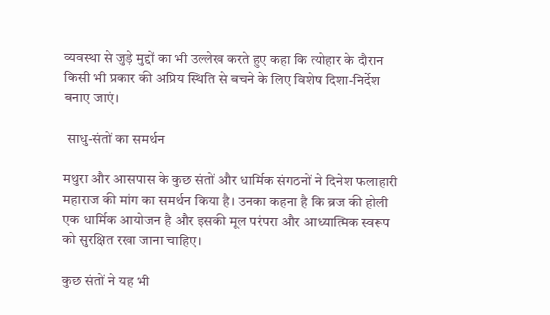व्यवस्था से जुड़े मुद्दों का भी उल्लेख करते हुए कहा कि त्योहार के दौरान किसी भी प्रकार की अप्रिय स्थिति से बचने के लिए विशेष दिशा-निर्देश बनाए जाएं।

 साधु-संतों का समर्थन

मथुरा और आसपास के कुछ संतों और धार्मिक संगठनों ने दिनेश फलाहारी महाराज की मांग का समर्थन किया है। उनका कहना है कि ब्रज की होली एक धार्मिक आयोजन है और इसकी मूल परंपरा और आध्यात्मिक स्वरूप को सुरक्षित रखा जाना चाहिए।

कुछ संतों ने यह भी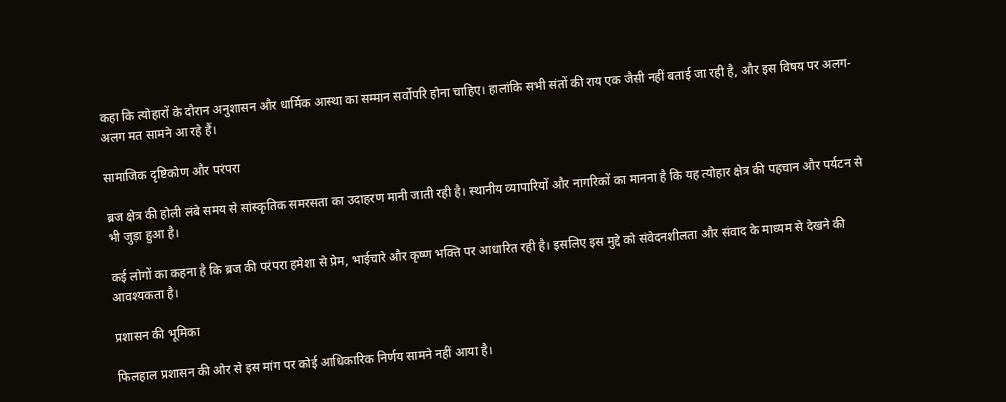कहा कि त्योहारों के दौरान अनुशासन और धार्मिक आस्था का सम्मान सर्वोपरि होना चाहिए। हालांकि सभी संतों की राय एक जैसी नहीं बताई जा रही है, और इस विषय पर अलग-अलग मत सामने आ रहे हैं।

सामाजिक दृष्टिकोण और परंपरा

ब्रज क्षेत्र की होली लंबे समय से सांस्कृतिक समरसता का उदाहरण मानी जाती रही है। स्थानीय व्यापारियों और नागरिकों का मानना है कि यह त्योहार क्षेत्र की पहचान और पर्यटन से भी जुड़ा हुआ है।

कई लोगों का कहना है कि ब्रज की परंपरा हमेशा से प्रेम, भाईचारे और कृष्ण भक्ति पर आधारित रही है। इसलिए इस मुद्दे को संवेदनशीलता और संवाद के माध्यम से देखने की आवश्यकता है।

प्रशासन की भूमिका

फिलहाल प्रशासन की ओर से इस मांग पर कोई आधिकारिक निर्णय सामने नहीं आया है।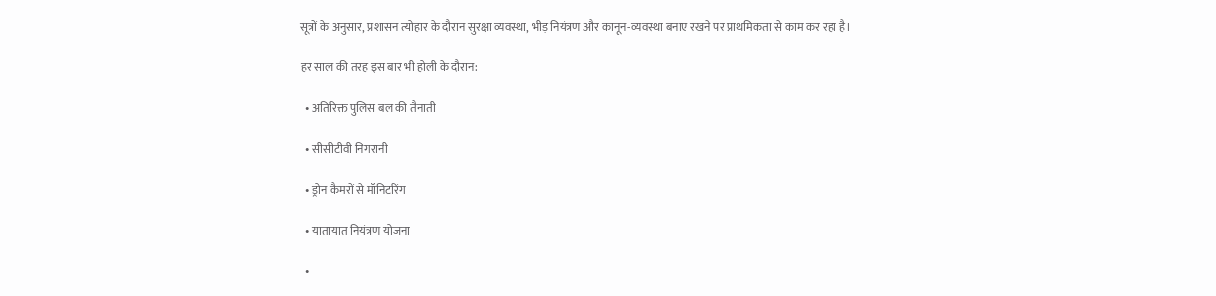सूत्रों के अनुसार, प्रशासन त्योहार के दौरान सुरक्षा व्यवस्था, भीड़ नियंत्रण और कानून-व्यवस्था बनाए रखने पर प्राथमिकता से काम कर रहा है।

हर साल की तरह इस बार भी होली के दौरान:

  • अतिरिक्त पुलिस बल की तैनाती

  • सीसीटीवी निगरानी

  • ड्रोन कैमरों से मॉनिटरिंग

  • यातायात नियंत्रण योजना

  •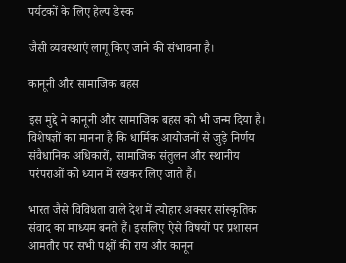पर्यटकों के लिए हेल्प डेस्क

जैसी व्यवस्थाएं लागू किए जाने की संभावना है।

कानूनी और सामाजिक बहस

इस मुद्दे ने कानूनी और सामाजिक बहस को भी जन्म दिया है। विशेषज्ञों का मानना है कि धार्मिक आयोजनों से जुड़े निर्णय संवैधानिक अधिकारों, सामाजिक संतुलन और स्थानीय परंपराओं को ध्यान में रखकर लिए जाते हैं।

भारत जैसे विविधता वाले देश में त्योहार अक्सर सांस्कृतिक संवाद का माध्यम बनते हैं। इसलिए ऐसे विषयों पर प्रशासन आमतौर पर सभी पक्षों की राय और कानून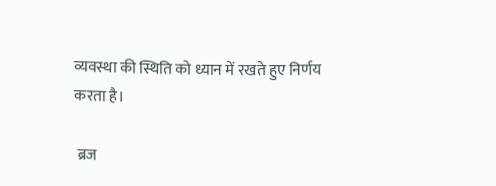व्यवस्था की स्थिति को ध्यान में रखते हुए निर्णय करता है।

 ब्रज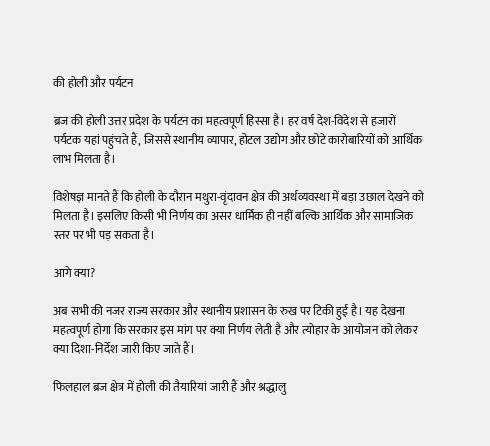की होली और पर्यटन

ब्रज की होली उत्तर प्रदेश के पर्यटन का महत्वपूर्ण हिस्सा है। हर वर्ष देश-विदेश से हजारों पर्यटक यहां पहुंचते हैं, जिससे स्थानीय व्यापार, होटल उद्योग और छोटे कारोबारियों को आर्थिक लाभ मिलता है।

विशेषज्ञ मानते हैं कि होली के दौरान मथुरा-वृंदावन क्षेत्र की अर्थव्यवस्था में बड़ा उछाल देखने को मिलता है। इसलिए किसी भी निर्णय का असर धार्मिक ही नहीं बल्कि आर्थिक और सामाजिक स्तर पर भी पड़ सकता है।

आगे क्या?

अब सभी की नजर राज्य सरकार और स्थानीय प्रशासन के रुख पर टिकी हुई है। यह देखना महत्वपूर्ण होगा कि सरकार इस मांग पर क्या निर्णय लेती है और त्योहार के आयोजन को लेकर क्या दिशा-निर्देश जारी किए जाते हैं।

फिलहाल ब्रज क्षेत्र में होली की तैयारियां जारी हैं और श्रद्धालु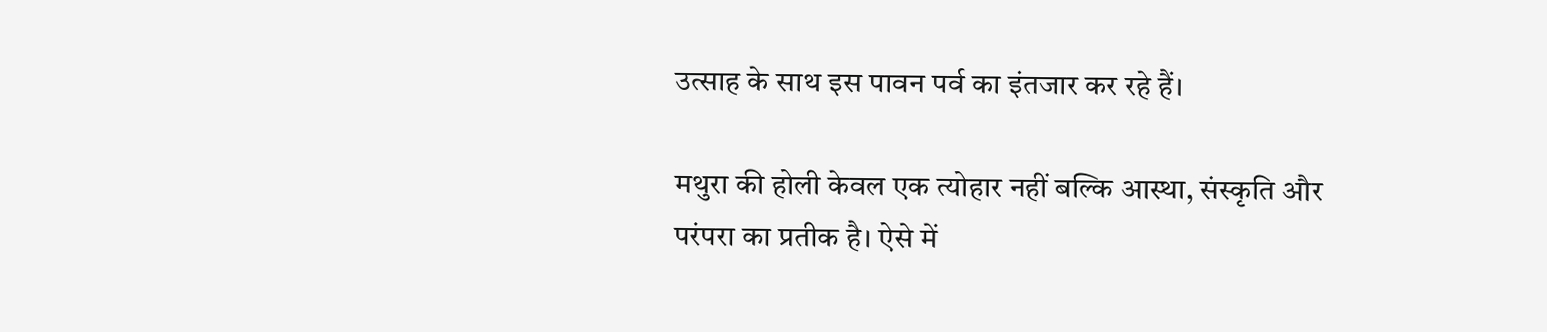उत्साह के साथ इस पावन पर्व का इंतजार कर रहे हैं।

मथुरा की होली केवल एक त्योहार नहीं बल्कि आस्था, संस्कृति और परंपरा का प्रतीक है। ऐसे में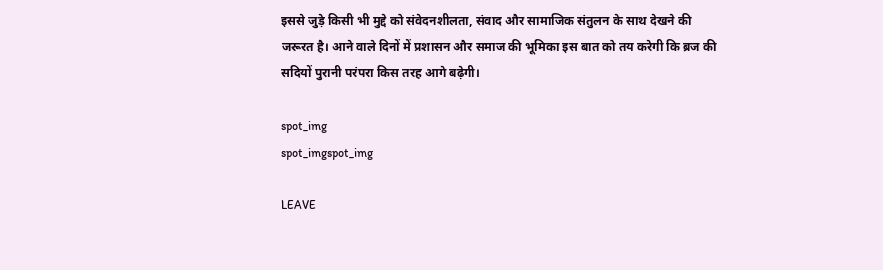इससे जुड़े किसी भी मुद्दे को संवेदनशीलता, संवाद और सामाजिक संतुलन के साथ देखने की जरूरत है। आने वाले दिनों में प्रशासन और समाज की भूमिका इस बात को तय करेगी कि ब्रज की सदियों पुरानी परंपरा किस तरह आगे बढ़ेगी।

spot_img
spot_imgspot_img

LEAVE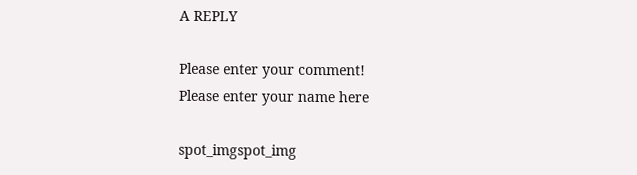A REPLY

Please enter your comment!
Please enter your name here

spot_imgspot_img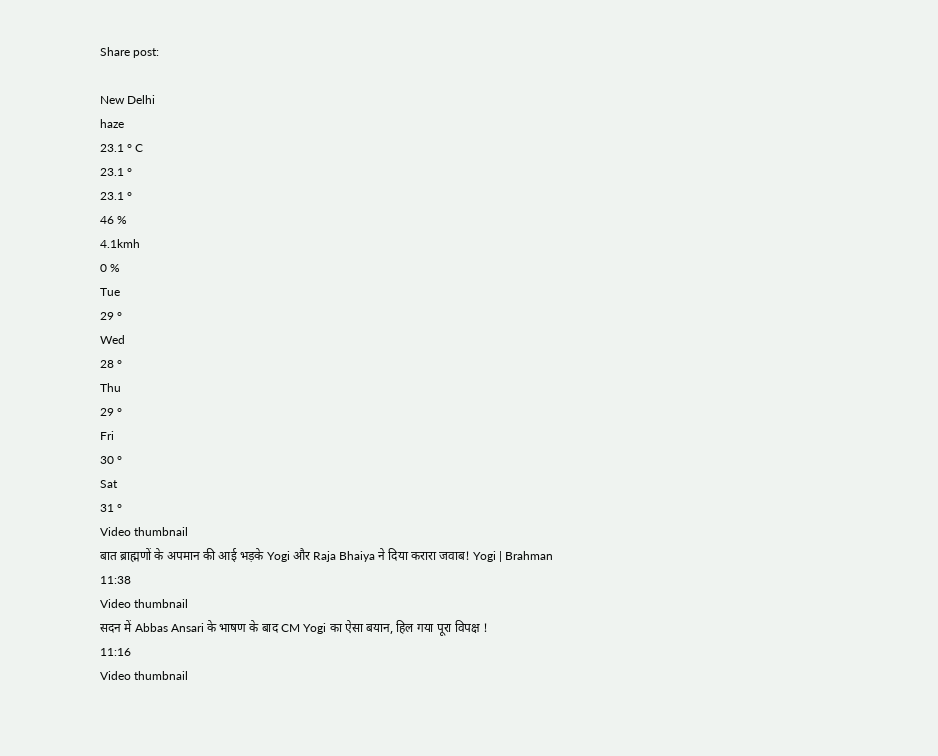Share post:

New Delhi
haze
23.1 ° C
23.1 °
23.1 °
46 %
4.1kmh
0 %
Tue
29 °
Wed
28 °
Thu
29 °
Fri
30 °
Sat
31 °
Video thumbnail
बात ब्राह्मणों के अपमान की आई भड़के Yogi और Raja Bhaiya ने दिया करारा जवाब! Yogi | Brahman
11:38
Video thumbnail
सदन में Abbas Ansari के भाषण के बाद CM Yogi का ऐसा बयान, हिल गया पूरा विपक्ष !
11:16
Video thumbnail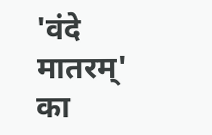'वंदे मातरम्' का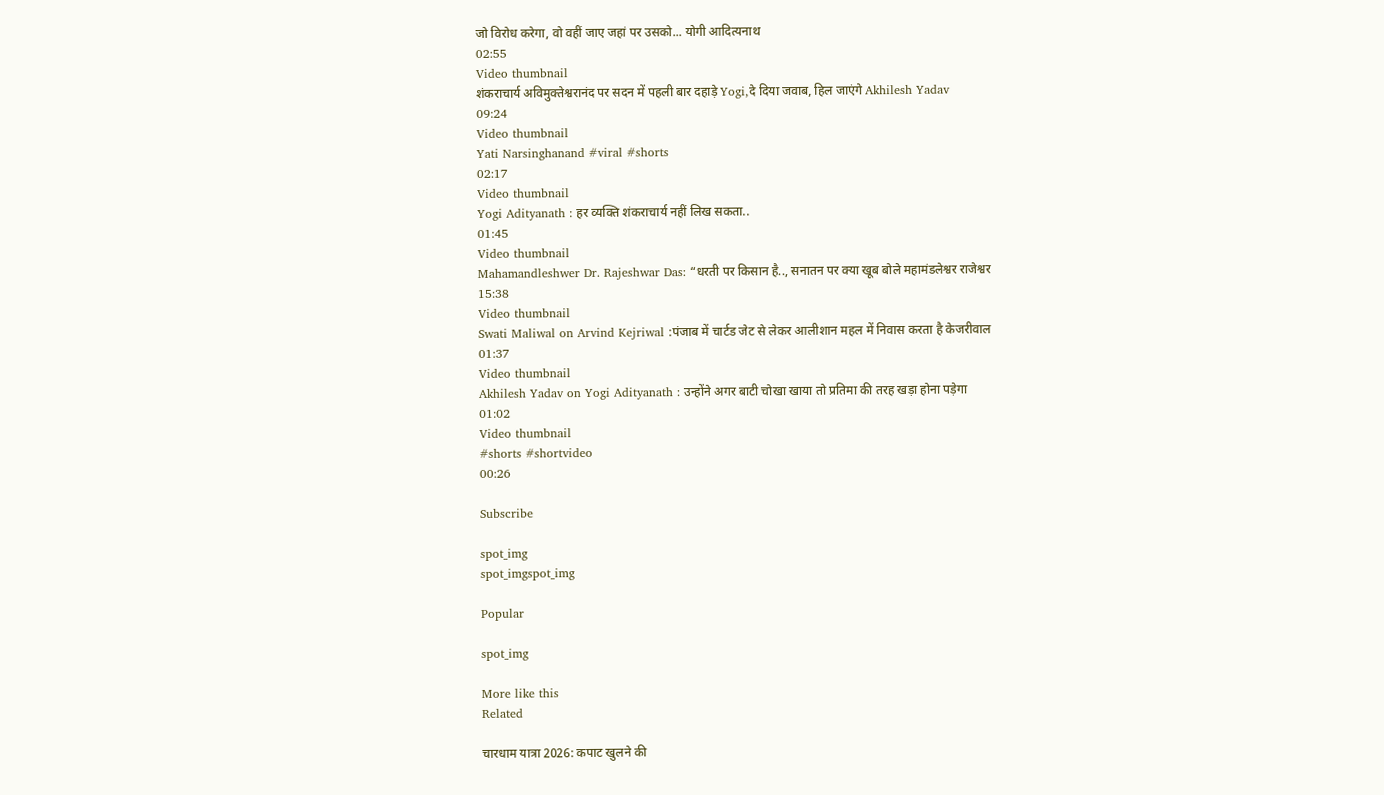जो विरोध करेगा, वो वहीं जाए जहां पर उसको... योगी आदित्यनाथ
02:55
Video thumbnail
शंकराचार्य अविमुक्तेश्वरानंद पर सदन में पहली बार दहाड़े Yogi,दे दिया जवाब, हिल जाएंगे Akhilesh Yadav
09:24
Video thumbnail
Yati Narsinghanand #viral #shorts
02:17
Video thumbnail
Yogi Adityanath : हर व्यक्ति शंकराचार्य नहीं लिख सकता..
01:45
Video thumbnail
Mahamandleshwer Dr. Rajeshwar Das: “धरती पर किसान है.., सनातन पर क्या खूब बोले महामंडलेश्वर राजेश्वर
15:38
Video thumbnail
Swati Maliwal on Arvind Kejriwal :पंजाब में चार्टड जेट से लेकर आलीशान महल में निवास करता है केजरीवाल
01:37
Video thumbnail
Akhilesh Yadav on Yogi Adityanath : उन्होंने अगर बाटी चोखा खाया तो प्रतिमा की तरह खड़ा होना पड़ेगा
01:02
Video thumbnail
#shorts #shortvideo
00:26

Subscribe

spot_img
spot_imgspot_img

Popular

spot_img

More like this
Related

चारधाम यात्रा 2026: कपाट खुलने की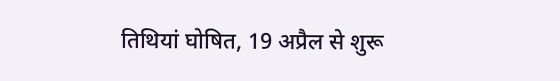तिथियां घोषित, 19 अप्रैल से शुरू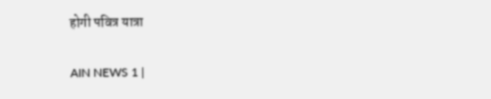होगी पवित्र यात्रा

AIN NEWS 1 |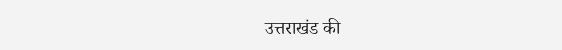उत्तराखंड की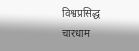विश्वप्रसिद्ध चारधाम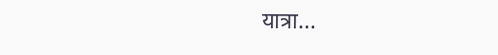यात्रा...